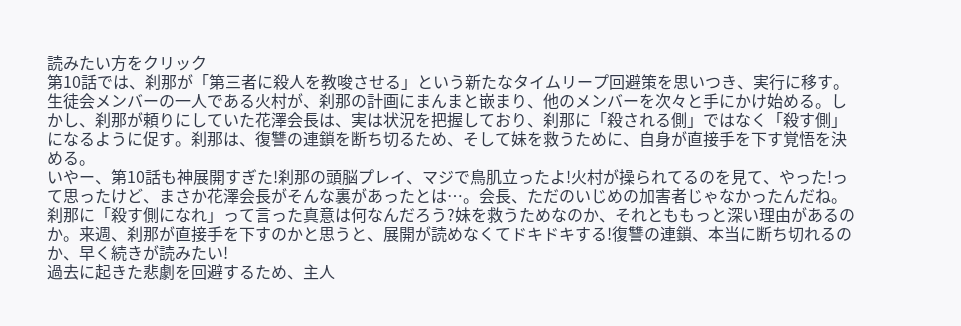読みたい方をクリック
第10話では、刹那が「第三者に殺人を教唆させる」という新たなタイムリープ回避策を思いつき、実行に移す。生徒会メンバーの一人である火村が、刹那の計画にまんまと嵌まり、他のメンバーを次々と手にかけ始める。しかし、刹那が頼りにしていた花澤会長は、実は状況を把握しており、刹那に「殺される側」ではなく「殺す側」になるように促す。刹那は、復讐の連鎖を断ち切るため、そして妹を救うために、自身が直接手を下す覚悟を決める。
いやー、第10話も神展開すぎた!刹那の頭脳プレイ、マジで鳥肌立ったよ!火村が操られてるのを見て、やった!って思ったけど、まさか花澤会長がそんな裏があったとは…。会長、ただのいじめの加害者じゃなかったんだね。刹那に「殺す側になれ」って言った真意は何なんだろう?妹を救うためなのか、それとももっと深い理由があるのか。来週、刹那が直接手を下すのかと思うと、展開が読めなくてドキドキする!復讐の連鎖、本当に断ち切れるのか、早く続きが読みたい!
過去に起きた悲劇を回避するため、主人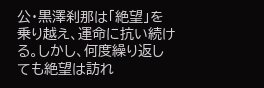公・黒澤刹那は「絶望」を乗り越え、運命に抗い続ける。しかし、何度繰り返しても絶望は訪れ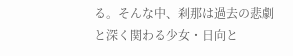る。そんな中、刹那は過去の悲劇と深く関わる少女・日向と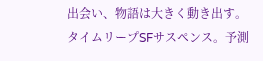出会い、物語は大きく動き出す。
タイムリープSFサスペンス。予測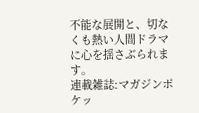不能な展開と、切なくも熱い人間ドラマに心を揺さぶられます。
連載雑誌:マガジンポケッ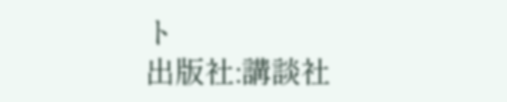ト
出版社:講談社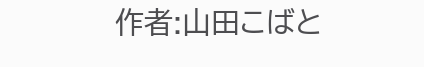作者:山田こばと